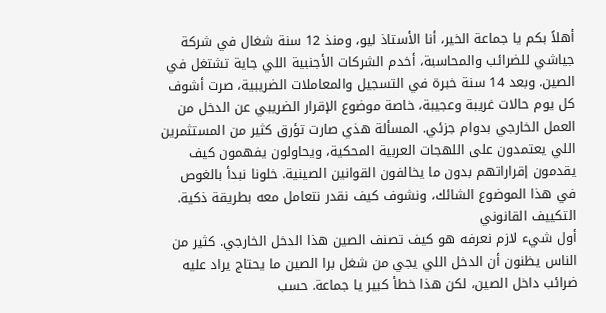أهلاً بكم يا جماعة الخير، أنا الأستاذ ليو، ومنذ 12 سنة شغال في شركة جياشي للضرائب والمحاسبة، أخدم الشركات الأجنبية اللي جاية تشتغل في الصين. وبعد 14 سنة خبرة في التسجيل والمعاملات الضريبية، صرت أشوف كل يوم حالات غريبة وعجيبة، خاصة موضوع الإقرار الضريبي عن الدخل من العمل الخارجي بدوام جزئي. المسألة هذي صارت تؤرق كثير من المستثمرين اللي يعتمدون على اللهجات العربية المحكية، ويحاولون يفهمون كيف يقدمون إقراراتهم بدون ما يخالفون القوانين الصينية. خلونا نبدأ بالغوص في هذا الموضوع الشائك، ونشوف كيف نقدر نتعامل معه بطريقة ذكية.
التكييف القانوني
أول شيء لازم نعرفه هو كيف تصنف الصين هذا الدخل الخارجي. كثير من الناس يظنون أن الدخل اللي يجي من شغل برا الصين ما يحتاج يراد عليه ضرائب داخل الصين، لكن هذا خطأ كبير يا جماعة. حسب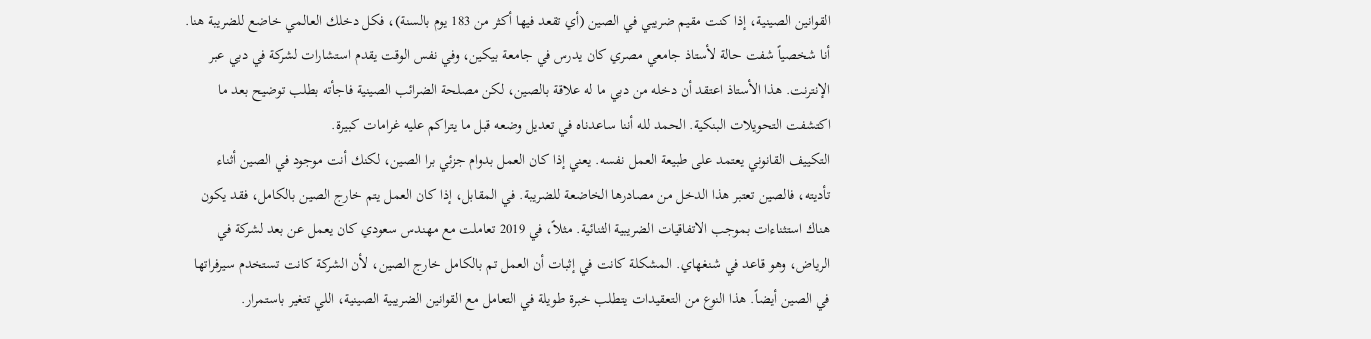القوانين الصينية، إذا كنت مقيم ضريبي في الصين (أي تقعد فيها أكثر من 183 يوم بالسنة)، فكل دخلك العالمي خاضع للضريبة هنا. أنا شخصياً شفت حالة لأستاذ جامعي مصري كان يدرس في جامعة بيكين، وفي نفس الوقت يقدم استشارات لشركة في دبي عبر الإنترنت. هذا الأستاذ اعتقد أن دخله من دبي ما له علاقة بالصين، لكن مصلحة الضرائب الصينية فاجأته بطلب توضيح بعد ما اكتشفت التحويلات البنكية. الحمد لله أننا ساعدناه في تعديل وضعه قبل ما يتراكم عليه غرامات كبيرة.
التكييف القانوني يعتمد على طبيعة العمل نفسه. يعني إذا كان العمل بدوام جزئي برا الصين، لكنك أنت موجود في الصين أثناء تأديته، فالصين تعتبر هذا الدخل من مصادرها الخاضعة للضريبة. في المقابل، إذا كان العمل يتم خارج الصين بالكامل، فقد يكون هناك استثناءات بموجب الاتفاقيات الضريبية الثنائية. مثلاً، في 2019 تعاملت مع مهندس سعودي كان يعمل عن بعد لشركة في الرياض، وهو قاعد في شنغهاي. المشكلة كانت في إثبات أن العمل تم بالكامل خارج الصين، لأن الشركة كانت تستخدم سيرفراتها في الصين أيضاً. هذا النوع من التعقيدات يتطلب خبرة طويلة في التعامل مع القوانين الضريبية الصينية، اللي تتغير باستمرار.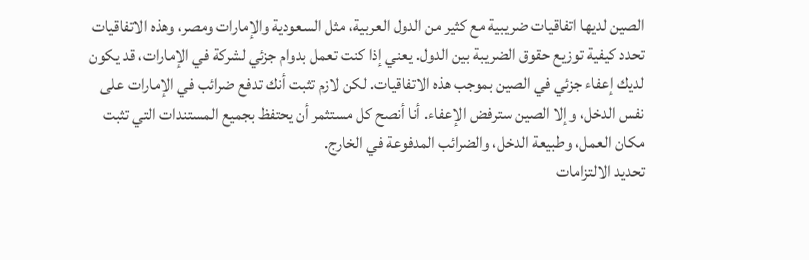الصين لديها اتفاقيات ضريبية مع كثير من الدول العربية، مثل السعودية والإمارات ومصر، وهذه الاتفاقيات تحدد كيفية توزيع حقوق الضريبة بين الدول. يعني إذا كنت تعمل بدوام جزئي لشركة في الإمارات، قد يكون لديك إعفاء جزئي في الصين بموجب هذه الاتفاقيات. لكن لازم تثبت أنك تدفع ضرائب في الإمارات على نفس الدخل، وإلا الصين سترفض الإعفاء. أنا أنصح كل مستثمر أن يحتفظ بجميع المستندات التي تثبت مكان العمل، وطبيعة الدخل، والضرائب المدفوعة في الخارج.
تحديد الالتزامات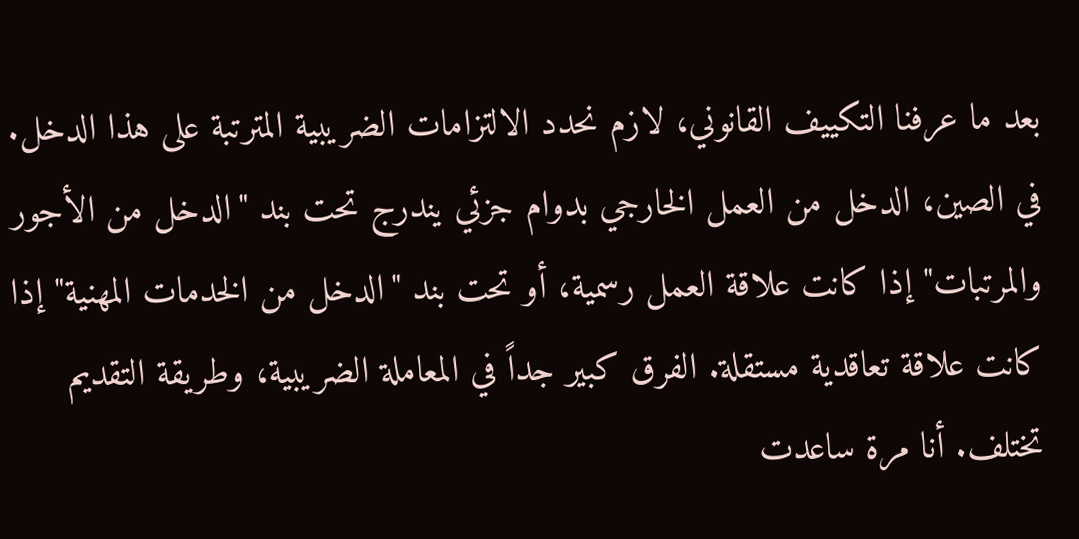بعد ما عرفنا التكييف القانوني، لازم نحدد الالتزامات الضريبية المترتبة على هذا الدخل. في الصين، الدخل من العمل الخارجي بدوام جزئي يندرج تحت بند "الدخل من الأجور والمرتبات" إذا كانت علاقة العمل رسمية، أو تحت بند "الدخل من الخدمات المهنية" إذا كانت علاقة تعاقدية مستقلة. الفرق كبير جداً في المعاملة الضريبية، وطريقة التقديم تختلف. أنا مرة ساعدت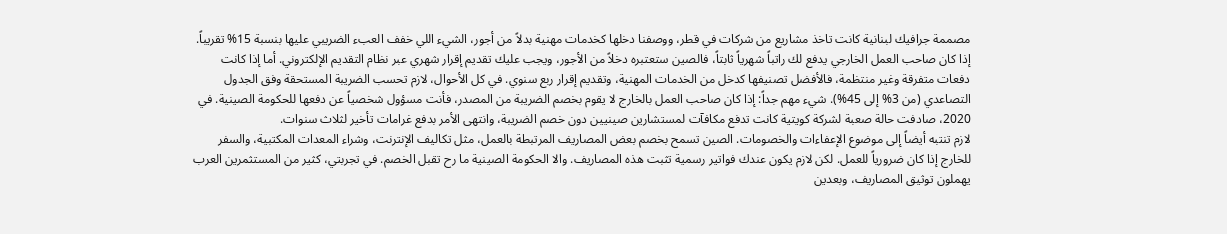مصممة جرافيك لبنانية كانت تاخذ مشاريع من شركات في قطر، ووصفنا دخلها كخدمات مهنية بدلاً من أجور، الشيء اللي خفف العبء الضريبي عليها بنسبة 15% تقريباً.
إذا كان صاحب العمل الخارجي يدفع لك راتباً شهرياً ثابتاً، فالصين ستعتبره دخلاً من الأجور، ويجب عليك تقديم إقرار شهري عبر نظام التقديم الإلكتروني. أما إذا كانت دفعات متفرقة وغير منتظمة، فالأفضل تصنيفها كدخل من الخدمات المهنية، وتقديم إقرار ربع سنوي. في كل الأحوال، لازم تحسب الضريبة المستحقة وفق الجدول التصاعدي (من 3% إلى 45%). شيء مهم جداً: إذا كان صاحب العمل بالخارج لا يقوم بخصم الضريبة من المصدر، فأنت مسؤول شخصياً عن دفعها للحكومة الصينية. في 2020، صادفت حالة صعبة لشركة كويتية كانت تدفع مكافآت لمستشارين صينيين دون خصم الضريبة، وانتهى الأمر بدفع غرامات تأخير لثلاث سنوات.
لازم تنتبه أيضاً إلى موضوع الإعفاءات والخصومات. الصين تسمح بخصم بعض المصاريف المرتبطة بالعمل، مثل تكاليف الإنترنت، وشراء المعدات المكتبية، والسفر للخارج إذا كان ضرورياً للعمل. لكن لازم يكون عندك فواتير رسمية تثبت هذه المصاريف. والا الحكومة الصينية ما رح تقبل الخصم. في تجربتي، كثير من المستثمرين العرب يهملون توثيق المصاريف، وبعدين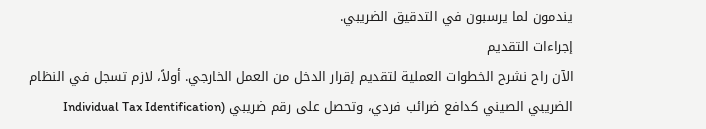يندمون لما يرسبون في التدقيق الضريبي.
إجراءات التقديم
الآن راح نشرح الخطوات العملية لتقديم إقرار الدخل من العمل الخارجي. أولاً، لازم تسجل في النظام الضريبي الصيني كدافع ضرائب فردي، وتحصل على رقم ضريبي (Individual Tax Identification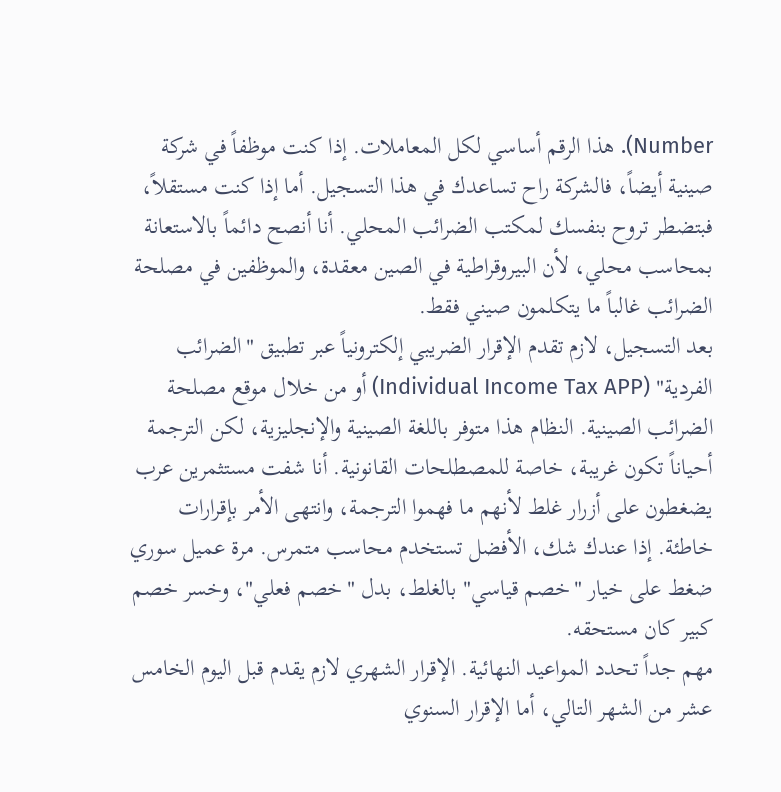Number). هذا الرقم أساسي لكل المعاملات. إذا كنت موظفاً في شركة صينية أيضاً، فالشركة راح تساعدك في هذا التسجيل. أما إذا كنت مستقلاً، فبتضطر تروح بنفسك لمكتب الضرائب المحلي. أنا أنصح دائماً بالاستعانة بمحاسب محلي، لأن البيروقراطية في الصين معقدة، والموظفين في مصلحة الضرائب غالباً ما يتكلمون صيني فقط.
بعد التسجيل، لازم تقدم الإقرار الضريبي إلكترونياً عبر تطبيق "الضرائب الفردية" (Individual Income Tax APP) أو من خلال موقع مصلحة الضرائب الصينية. النظام هذا متوفر باللغة الصينية والإنجليزية، لكن الترجمة أحياناً تكون غريبة، خاصة للمصطلحات القانونية. أنا شفت مستثمرين عرب يضغطون على أزرار غلط لأنهم ما فهموا الترجمة، وانتهى الأمر بإقرارات خاطئة. إذا عندك شك، الأفضل تستخدم محاسب متمرس. مرة عميل سوري ضغط على خيار "خصم قياسي" بالغلط، بدل "خصم فعلي"، وخسر خصم كبير كان مستحقه.
مهم جداً تحدد المواعيد النهائية. الإقرار الشهري لازم يقدم قبل اليوم الخامس عشر من الشهر التالي، أما الإقرار السنوي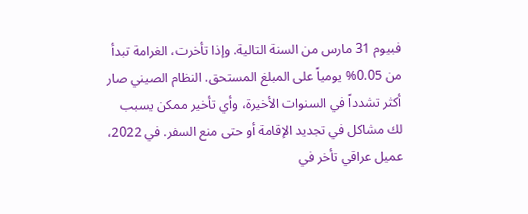فبيوم 31 مارس من السنة التالية. وإذا تأخرت، الغرامة تبدأ من 0.05% يومياً على المبلغ المستحق. النظام الصيني صار أكثر تشدداً في السنوات الأخيرة، وأي تأخير ممكن يسبب لك مشاكل في تجديد الإقامة أو حتى منع السفر. في 2022، عميل عراقي تأخر في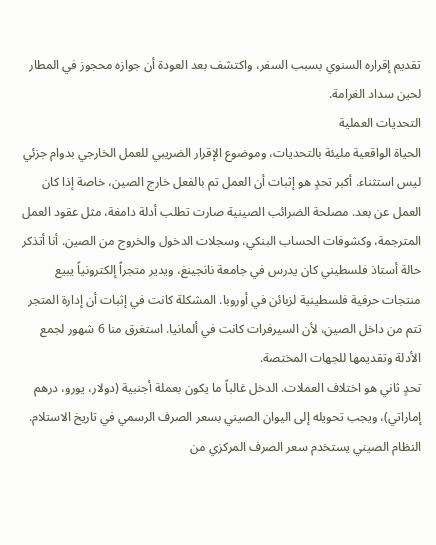تقديم إقراره السنوي بسبب السفر، واكتشف بعد العودة أن جوازه محجوز في المطار لحين سداد الغرامة.
التحديات العملية
الحياة الواقعية مليئة بالتحديات، وموضوع الإقرار الضريبي للعمل الخارجي بدوام جزئي ليس استثناء. أكبر تحدٍ هو إثبات أن العمل تم بالفعل خارج الصين، خاصة إذا كان العمل عن بعد. مصلحة الضرائب الصينية صارت تطلب أدلة دامغة، مثل عقود العمل المترجمة، وكشوفات الحساب البنكي، وسجلات الدخول والخروج من الصين. أنا أتذكر حالة أستاذ فلسطيني كان يدرس في جامعة نانجينغ، ويدير متجراً إلكترونياً يبيع منتجات حرفية فلسطينية لزبائن في أوروبا. المشكلة كانت في إثبات أن إدارة المتجر تتم من داخل الصين، لأن السيرفرات كانت في ألمانيا. استغرق منا 6 شهور لجمع الأدلة وتقديمها للجهات المختصة.
تحدٍ ثاني هو اختلاف العملات. الدخل غالباً ما يكون بعملة أجنبية (دولار، يورو، درهم إماراتي)، ويجب تحويله إلى اليوان الصيني بسعر الصرف الرسمي في تاريخ الاستلام. النظام الصيني يستخدم سعر الصرف المركزي من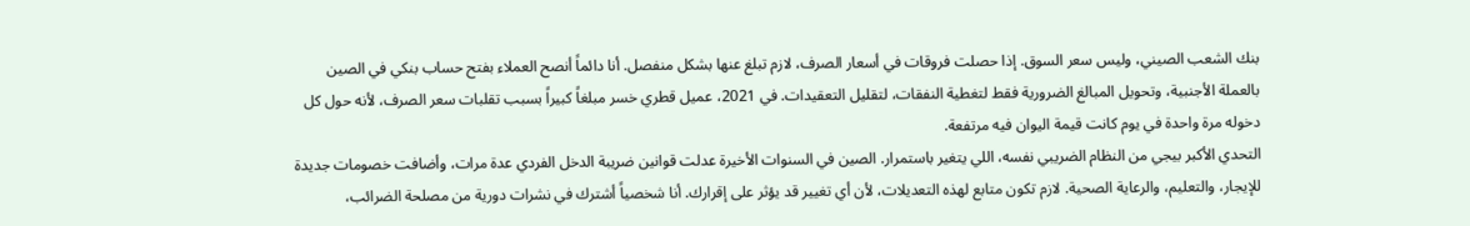بنك الشعب الصيني، وليس سعر السوق. إذا حصلت فروقات في أسعار الصرف، لازم تبلغ عنها بشكل منفصل. أنا دائماً أنصح العملاء بفتح حساب بنكي في الصين بالعملة الأجنبية، وتحويل المبالغ الضرورية فقط لتغطية النفقات، لتقليل التعقيدات. في 2021، عميل قطري خسر مبلغاً كبيراً بسبب تقلبات سعر الصرف، لأنه حول كل دخوله مرة واحدة في يوم كانت قيمة اليوان فيه مرتفعة.
التحدي الأكبر بيجي من النظام الضريبي نفسه، اللي يتغير باستمرار. الصين في السنوات الأخيرة عدلت قوانين ضريبة الدخل الفردي عدة مرات، وأضافت خصومات جديدة للإيجار، والتعليم، والرعاية الصحية. لازم تكون متابع لهذه التعديلات، لأن أي تغيير قد يؤثر على إقرارك. أنا شخصياً أشترك في نشرات دورية من مصلحة الضرائب،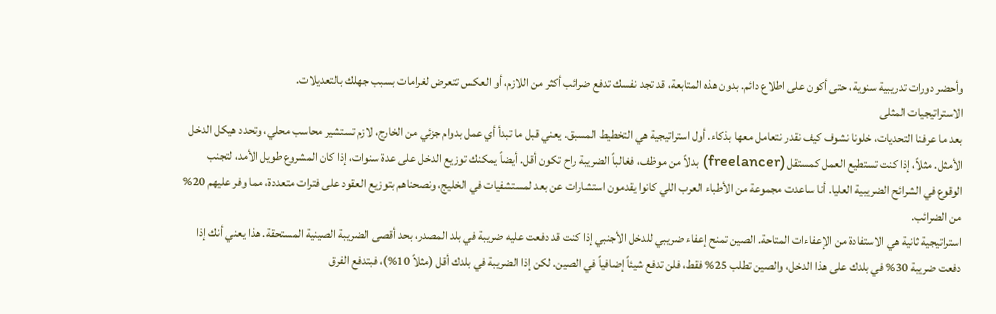وأحضر دورات تدريبية سنوية، حتى أكون على اطلاع دائم. بدون هذه المتابعة، قد تجد نفسك تدفع ضرائب أكثر من اللازم، أو العكس تتعرض لغرامات بسبب جهلك بالتعديلات.
الاستراتيجيات المثلى
بعد ما عرفنا التحديات، خلونا نشوف كيف نقدر نتعامل معها بذكاء. أول استراتيجية هي التخطيط المسبق. يعني قبل ما تبدأ أي عمل بدوام جزئي من الخارج، لازم تستشير محاسب محلي، وتحدد هيكل الدخل الأمثل. مثلاً، إذا كنت تستطيع العمل كمستقل (freelancer) بدلاً من موظف، فغالباً الضريبة راح تكون أقل. أيضاً يمكنك توزيع الدخل على عدة سنوات، إذا كان المشروع طويل الأمد، لتجنب الوقوع في الشرائح الضريبية العليا. أنا ساعدت مجموعة من الأطباء العرب اللي كانوا يقدمون استشارات عن بعد لمستشفيات في الخليج، ونصحناهم بتوزيع العقود على فترات متعددة، مما وفر عليهم 20% من الضرائب.
استراتيجية ثانية هي الاستفادة من الإعفاءات المتاحة. الصين تمنح إعفاء ضريبي للدخل الأجنبي إذا كنت قد دفعت عليه ضريبة في بلد المصدر، بحد أقصى الضريبة الصينية المستحقة. هذا يعني أنك إذا دفعت ضريبة 30% في بلدك على هذا الدخل، والصين تطلب 25% فقط، فلن تدفع شيئاً إضافياً في الصين. لكن إذا الضريبة في بلدك أقل (مثلاً 10%)، فبتدفع الفرق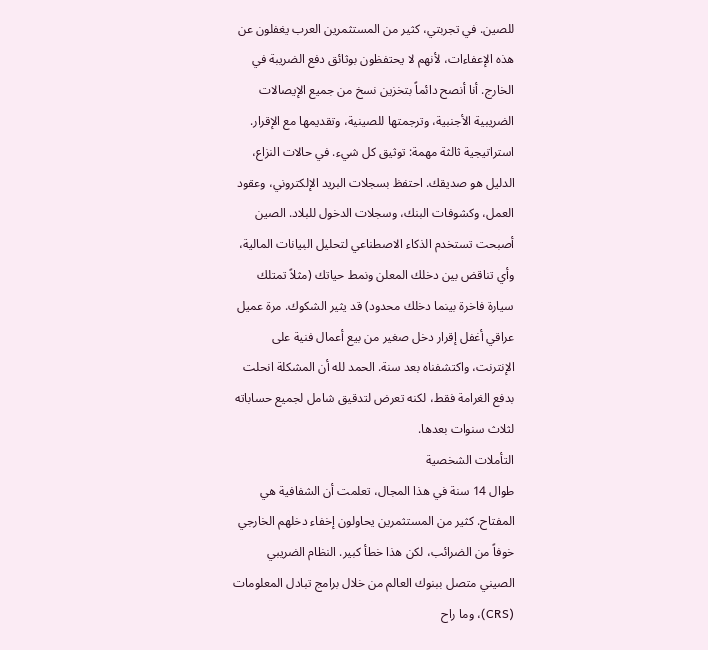للصين. في تجربتي، كثير من المستثمرين العرب يغفلون عن هذه الإعفاءات، لأنهم لا يحتفظون بوثائق دفع الضريبة في الخارج. أنا أنصح دائماً بتخزين نسخ من جميع الإيصالات الضريبية الأجنبية، وترجمتها للصينية، وتقديمها مع الإقرار.
استراتيجية ثالثة مهمة: توثيق كل شيء. في حالات النزاع، الدليل هو صديقك. احتفظ بسجلات البريد الإلكتروني، وعقود العمل، وكشوفات البنك، وسجلات الدخول للبلاد. الصين أصبحت تستخدم الذكاء الاصطناعي لتحليل البيانات المالية، وأي تناقض بين دخلك المعلن ونمط حياتك (مثلاً تمتلك سيارة فاخرة بينما دخلك محدود) قد يثير الشكوك. مرة عميل عراقي أغفل إقرار دخل صغير من بيع أعمال فنية على الإنترنت، واكتشفناه بعد سنة. الحمد لله أن المشكلة انحلت بدفع الغرامة فقط، لكنه تعرض لتدقيق شامل لجميع حساباته لثلاث سنوات بعدها.
التأملات الشخصية
طوال 14 سنة في هذا المجال، تعلمت أن الشفافية هي المفتاح. كثير من المستثمرين يحاولون إخفاء دخلهم الخارجي خوفاً من الضرائب، لكن هذا خطأ كبير. النظام الضريبي الصيني متصل ببنوك العالم من خلال برامج تبادل المعلومات (CRS)، وما راح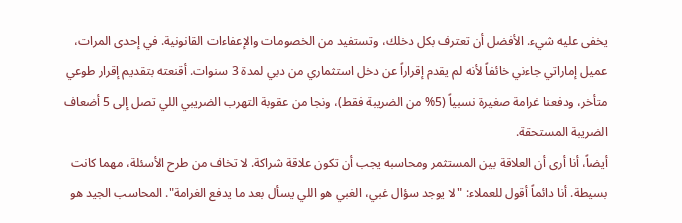يخفى عليه شيء. الأفضل أن تعترف بكل دخلك، وتستفيد من الخصومات والإعفاءات القانونية. في إحدى المرات، عميل إماراتي جاءني خائفاً لأنه لم يقدم إقراراً عن دخل استثماري من دبي لمدة 3 سنوات. أقنعته بتقديم إقرار طوعي متأخر، ودفعنا غرامة صغيرة نسبياً (5% من الضريبة فقط)، ونجا من عقوبة التهرب الضريبي اللي تصل إلى 5 أضعاف الضريبة المستحقة.
أيضاً، أنا أرى أن العلاقة بين المستثمر ومحاسبه يجب أن تكون علاقة شراكة. لا تخاف من طرح الأسئلة، مهما كانت بسيطة. أنا دائماً أقول للعملاء: "لا يوجد سؤال غبي، الغبي هو اللي يسأل بعد ما يدفع الغرامة". المحاسب الجيد هو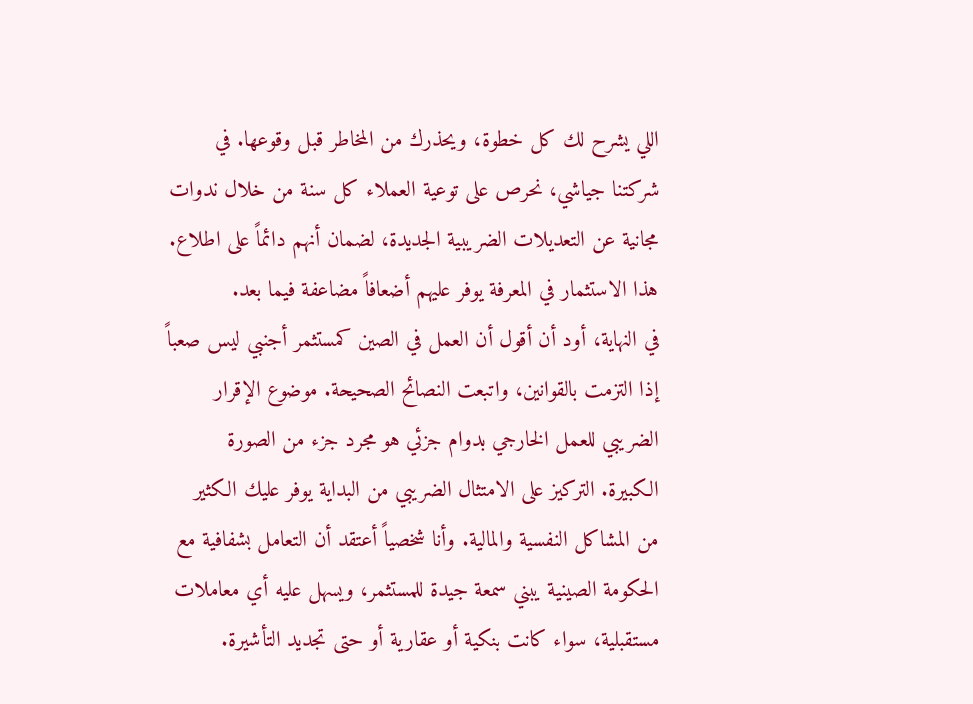اللي يشرح لك كل خطوة، ويحذرك من المخاطر قبل وقوعها. في شركتنا جياشي، نحرص على توعية العملاء كل سنة من خلال ندوات مجانية عن التعديلات الضريبية الجديدة، لضمان أنهم دائماً على اطلاع. هذا الاستثمار في المعرفة يوفر عليهم أضعافاً مضاعفة فيما بعد.
في النهاية، أود أن أقول أن العمل في الصين كمستثمر أجنبي ليس صعباً إذا التزمت بالقوانين، واتبعت النصائح الصحيحة. موضوع الإقرار الضريبي للعمل الخارجي بدوام جزئي هو مجرد جزء من الصورة الكبيرة. التركيز على الامتثال الضريبي من البداية يوفر عليك الكثير من المشاكل النفسية والمالية. وأنا شخصياً أعتقد أن التعامل بشفافية مع الحكومة الصينية يبني سمعة جيدة للمستثمر، ويسهل عليه أي معاملات مستقبلية، سواء كانت بنكية أو عقارية أو حتى تجديد التأشيرة.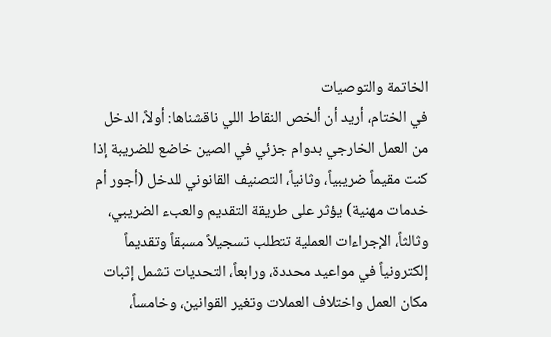الخاتمة والتوصيات
في الختام، أريد أن ألخص النقاط اللي ناقشناها: أولاً، الدخل من العمل الخارجي بدوام جزئي في الصين خاضع للضريبة إذا كنت مقيماً ضريبياً، وثانياً، التصنيف القانوني للدخل (أجور أم خدمات مهنية) يؤثر على طريقة التقديم والعبء الضريبي، وثالثاً، الإجراءات العملية تتطلب تسجيلاً مسبقاً وتقديماً إلكترونياً في مواعيد محددة، ورابعاً، التحديات تشمل إثبات مكان العمل واختلاف العملات وتغير القوانين، وخامساً،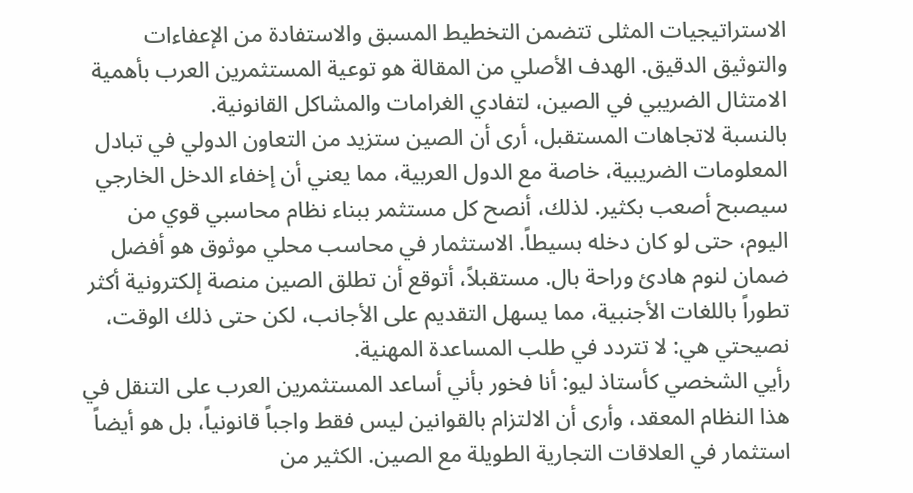الاستراتيجيات المثلى تتضمن التخطيط المسبق والاستفادة من الإعفاءات والتوثيق الدقيق. الهدف الأصلي من المقالة هو توعية المستثمرين العرب بأهمية الامتثال الضريبي في الصين، لتفادي الغرامات والمشاكل القانونية.
بالنسبة لاتجاهات المستقبل، أرى أن الصين ستزيد من التعاون الدولي في تبادل المعلومات الضريبية، خاصة مع الدول العربية، مما يعني أن إخفاء الدخل الخارجي سيصبح أصعب بكثير. لذلك، أنصح كل مستثمر ببناء نظام محاسبي قوي من اليوم، حتى لو كان دخله بسيطاً. الاستثمار في محاسب محلي موثوق هو أفضل ضمان لنوم هادئ وراحة بال. مستقبلاً، أتوقع أن تطلق الصين منصة إلكترونية أكثر تطوراً باللغات الأجنبية، مما يسهل التقديم على الأجانب، لكن حتى ذلك الوقت، نصيحتي هي: لا تتردد في طلب المساعدة المهنية.
رأيي الشخصي كأستاذ ليو: أنا فخور بأني أساعد المستثمرين العرب على التنقل في هذا النظام المعقد، وأرى أن الالتزام بالقوانين ليس فقط واجباً قانونياً، بل هو أيضاً استثمار في العلاقات التجارية الطويلة مع الصين. الكثير من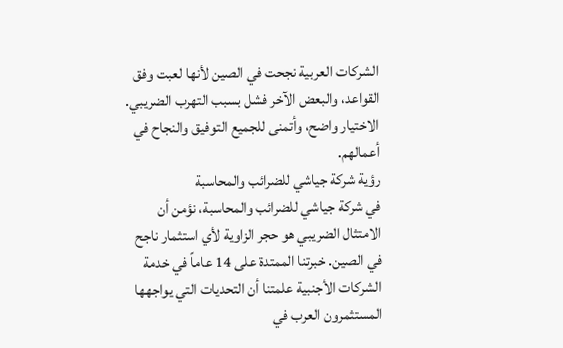الشركات العربية نجحت في الصين لأنها لعبت وفق القواعد، والبعض الآخر فشل بسبب التهرب الضريبي. الاختيار واضح، وأتمنى للجميع التوفيق والنجاح في أعمالهم.
رؤية شركة جياشي للضرائب والمحاسبة
في شركة جياشي للضرائب والمحاسبة، نؤمن أن الامتثال الضريبي هو حجر الزاوية لأي استثمار ناجح في الصين. خبرتنا الممتدة على 14 عاماً في خدمة الشركات الأجنبية علمتنا أن التحديات التي يواجهها المستثمرون العرب في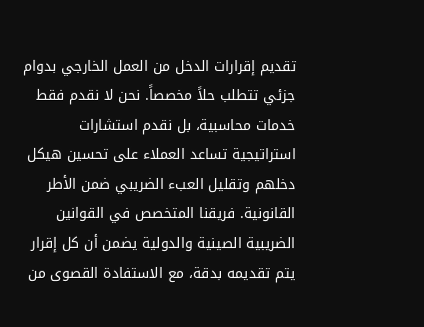تقديم إقرارات الدخل من العمل الخارجي بدوام جزئي تتطلب حلاً مخصصاً. نحن لا نقدم فقط خدمات محاسبية، بل نقدم استشارات استراتيجية تساعد العملاء على تحسين هيكل دخلهم وتقليل العبء الضريبي ضمن الأطر القانونية. فريقنا المتخصص في القوانين الضريبية الصينية والدولية يضمن أن كل إقرار يتم تقديمه بدقة، مع الاستفادة القصوى من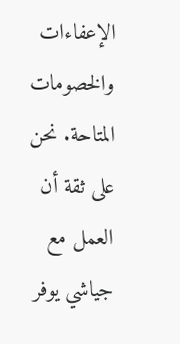الإعفاءات والخصومات المتاحة. نحن على ثقة أن العمل مع جياشي يوفر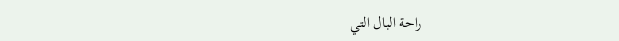راحة البال التي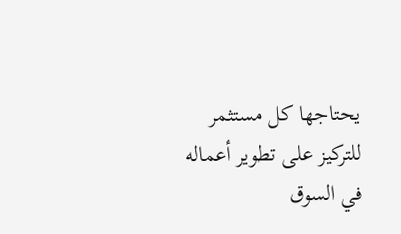يحتاجها كل مستثمر للتركيز على تطوير أعماله في السوق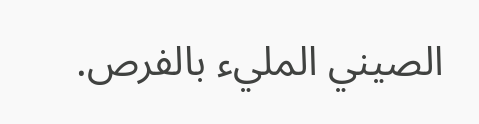الصيني المليء بالفرص.